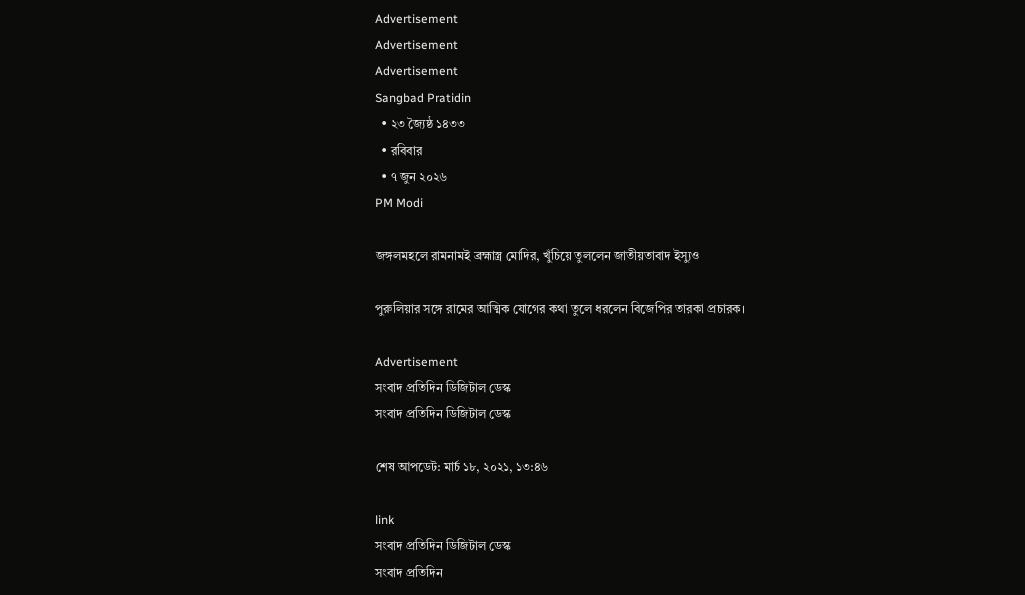Advertisement
Advertisement
Advertisement
Sangbad Pratidin
  • ২৩ জ্যৈষ্ঠ ১৪৩৩
  • রবিবার
  • ৭ জুন ২০২৬
PM Modi

জঙ্গলমহলে রামনামই ব্রহ্মাস্ত্র মোদির, খুঁচিয়ে তুললেন জাতীয়তাবাদ ইস্যুও

পুরুলিয়ার সঙ্গে রামের আত্মিক যোগের কথা তুলে ধরলেন বিজেপির তারকা প্রচারক।

Advertisement
সংবাদ প্রতিদিন ডিজিটাল ডেস্ক
সংবাদ প্রতিদিন ডিজিটাল ডেস্ক

শেষ আপডেট: মার্চ ১৮, ২০২১, ১৩:৪৬

link
সংবাদ প্রতিদিন ডিজিটাল ডেস্ক
সংবাদ প্রতিদিন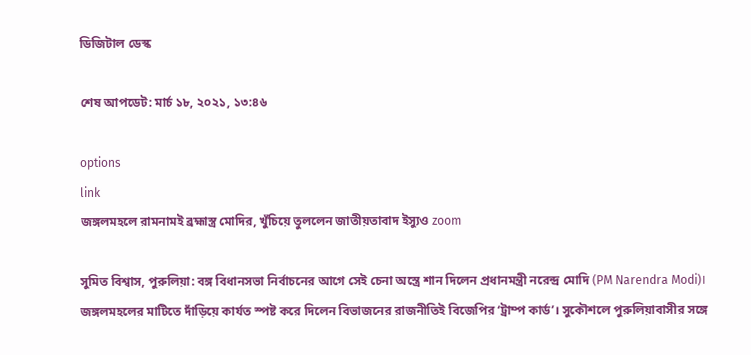ডিজিটাল ডেস্ক

শেষ আপডেট: মার্চ ১৮, ২০২১, ১৩:৪৬

options
link
জঙ্গলমহলে রামনামই ব্রহ্মাস্ত্র মোদির, খুঁচিয়ে তুললেন জাতীয়তাবাদ ইস্যুও zoom

সুমিত বিশ্বাস, পুরুলিয়া: বঙ্গ বিধানসভা নির্বাচনের আগে সেই চেনা অস্ত্রে শান দিলেন প্রধানমন্ত্রী নরেন্দ্র মোদি (PM Narendra Modi)। জঙ্গলমহলের মাটিতে দাঁড়িয়ে কার্যত স্পষ্ট করে দিলেন বিভাজনের রাজনীতিই বিজেপির ‘ট্রাম্প কার্ড’। সুকৌশলে পুরুলিয়াবাসীর সঙ্গে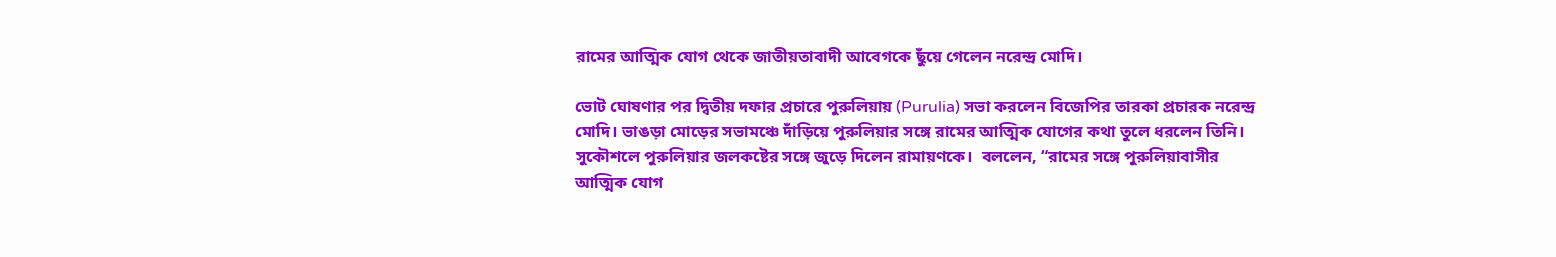রামের আত্মিক যোগ থেকে জাতীয়তাবাদী আবেগকে ছুঁয়ে গেলেন নরেন্দ্র মোদি।

ভোট ঘোষণার পর দ্বিতীয় দফার প্রচারে পুরুলিয়ায় (Purulia) সভা করলেন বিজেপির তারকা প্রচারক নরেন্দ্র মোদি। ভাঙড়া মোড়ের সভামঞ্চে দাঁড়িয়ে পুরুলিয়ার সঙ্গে রামের আত্মিক যোগের কথা তুলে ধরলেন তিনি। সুকৌশলে পুরুলিয়ার জলকষ্টের সঙ্গে জুড়ে দিলেন রামায়ণকে।  বললেন, “রামের সঙ্গে পুরুলিয়াবাসীর আত্মিক যোগ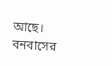আছে। বনবাসের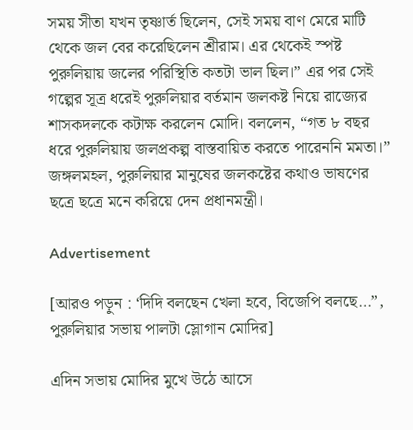সময় সীতা যখন তৃষ্ণার্ত ছিলেন, সেই সময় বাণ মেরে মাটি থেকে জল বের করেছিলেন শ্রীরাম। এর থেকেই স্পষ্ট পুরুলিয়ায় জলের পরিস্থিতি কতটা ভাল ছিল।” এর পর সেই গল্পের সূত্র ধরেই পুরুলিয়ার বর্তমান জলকষ্ট নিয়ে রাজ্যের শাসকদলকে কটাক্ষ করলেন মোদি। বললেন, “গত ৮ বছর ধরে পুরুলিয়ায় জলপ্রকল্প বাস্তবায়িত করতে পারেননি মমতা।” জঙ্গলমহল, পুরুলিয়ার মানুষের জলকষ্টের কথাও ভাষণের ছত্রে ছত্রে মনে করিয়ে দেন প্রধানমন্ত্রী।

Advertisement

[আরও পড়ুন : ‘দিদি বলছেন খেলা হবে, বিজেপি বলছে…”, পুরুলিয়ার সভায় পালটা স্লোগান মোদির]

এদিন সভায় মোদির মুখে উঠে আসে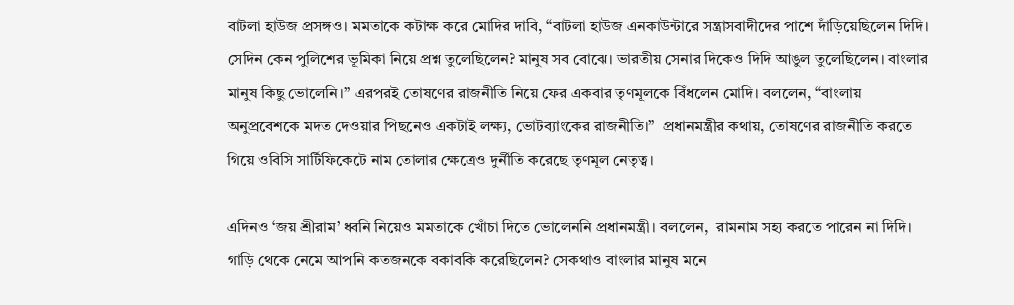বাটলা হাউজ প্রসঙ্গও। মমতাকে কটাক্ষ করে মোদির দাবি, “বাটলা হাউজ এনকাউন্টারে সন্ত্রাসবাদীদের পাশে দাঁড়িয়েছিলেন দিদি। সেদিন কেন পুলিশের ভূমিকা নিয়ে প্রশ্ন তুলেছিলেন? মানুষ সব বোঝে। ভারতীয় সেনার দিকেও দিদি আঙুল তুলেছিলেন। বাংলার মানুষ কিছু ভোলেনি।” এরপরই তোষণের রাজনীতি নিয়ে ফের একবার তৃণমূলকে বিঁধলেন মোদি। বললেন, “বাংলায় অনুপ্রবেশকে মদত দেওয়ার পিছনেও একটাই লক্ষ্য, ভোটব্যাংকের রাজনীতি।”  প্রধানমন্ত্রীর কথায়, তোষণের রাজনীতি করতে গিয়ে ওবিসি সার্টিফিকেটে নাম তোলার ক্ষেত্রেও দুর্নীতি করেছে তৃণমূল নেতৃত্ব।

এদিনও ‘জয় শ্রীরাম’ ধ্বনি নিয়েও মমতাকে খোঁচা দিতে ভোলেননি প্রধানমন্ত্রী। বললেন,  রামনাম সহ্য করতে পারেন না দিদি। গাড়ি থেকে নেমে আপনি কতজনকে বকাবকি করেছিলেন? সেকথাও বাংলার মানুষ মনে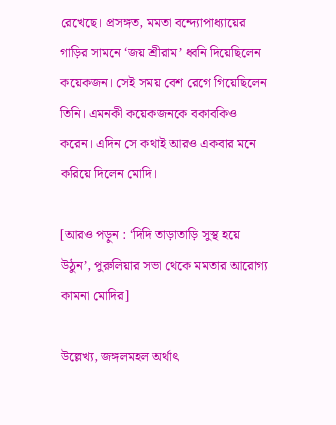রেখেছে। প্রসঙ্গত, মমতা বন্দ্যোপাধ্যায়ের গাড়ির সামনে ‘জয় শ্রীরাম’ ধ্বনি দিয়েছিলেন কয়েকজন। সেই সময় বেশ রেগে গিয়েছিলেন তিনি। এমনকী কয়েকজনকে বকাবকিও করেন। এদিন সে কথাই আরও একবার মনে করিয়ে দিলেন মোদি।

[আরও পড়ুন : ‘দিদি তাড়াতাড়ি সুস্থ হয়ে উঠুন’, পুরুলিয়ার সভা থেকে মমতার আরোগ্য কামনা মোদির]

উল্লেখ্য, জঙ্গলমহল অর্থাৎ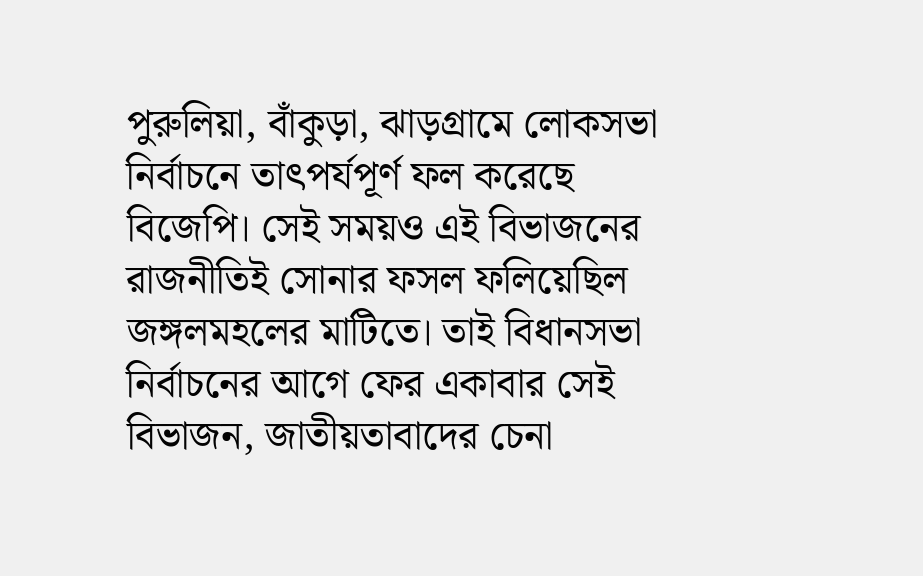পুরুলিয়া, বাঁকুড়া, ঝাড়গ্রামে লোকসভা নির্বাচনে তাৎপর্যপূর্ণ ফল করেছে বিজেপি। সেই সময়ও এই বিভাজনের রাজনীতিই সোনার ফসল ফলিয়েছিল জঙ্গলমহলের মাটিতে। তাই বিধানসভা নির্বাচনের আগে ফের একাবার সেই বিভাজন, জাতীয়তাবাদের চেনা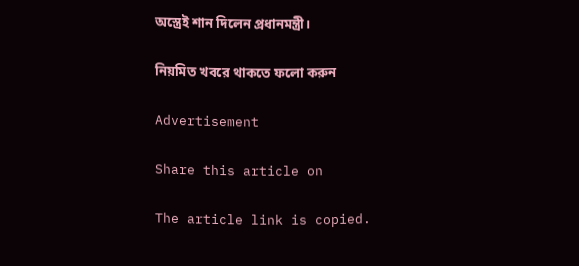অস্ত্রেই শান দিলেন প্রধানমন্ত্রী।

নিয়মিত খবরে থাকতে ফলো করুন

Advertisement

Share this article on

The article link is copied.